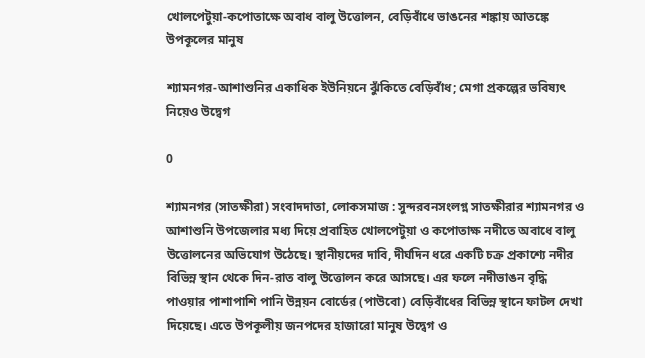খোলপেটুয়া-কপোতাক্ষে অবাধ বালু উত্তোলন, বেড়িবাঁধে ভাঙনের শঙ্কায় আতঙ্কে উপকূলের মানুষ

শ্যামনগর-আশাশুনির একাধিক ইউনিয়নে ঝুঁকিতে বেড়িবাঁধ; মেগা প্রকল্পের ভবিষ্যৎ নিয়েও উদ্বেগ

0

শ্যামনগর (সাতক্ষীরা) সংবাদদাতা, লোকসমাজ : সুন্দরবনসংলগ্ন সাতক্ষীরার শ্যামনগর ও আশাশুনি উপজেলার মধ্য দিয়ে প্রবাহিত খোলপেটুয়া ও কপোতাক্ষ নদীতে অবাধে বালু উত্তোলনের অভিযোগ উঠেছে। স্থানীয়দের দাবি, দীর্ঘদিন ধরে একটি চক্র প্রকাশ্যে নদীর বিভিন্ন স্থান থেকে দিন-রাত বালু উত্তোলন করে আসছে। এর ফলে নদীভাঙন বৃদ্ধি পাওয়ার পাশাপাশি পানি উন্নয়ন বোর্ডের (পাউবো) বেড়িবাঁধের বিভিন্ন স্থানে ফাটল দেখা দিয়েছে। এতে উপকূলীয় জনপদের হাজারো মানুষ উদ্বেগ ও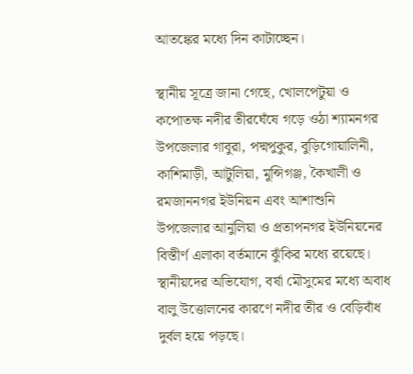আতঙ্কের মধ্যে দিন কাটাচ্ছেন।

স্থানীয় সূত্রে জানা গেছে, খোলপেটুয়া ও কপোতক্ষ নদীর তীরঘেঁষে গড়ে ওঠা শ্যামনগর উপজেলার গাবুরা, পদ্মপুকুর, বুড়িগোয়ালিনী, কাশিমাড়ী, আটুলিয়া, মুন্সিগঞ্জ, কৈখালী ও রমজাননগর ইউনিয়ন এবং আশাশুনি উপজেলার আনুলিয়া ও প্রতাপনগর ইউনিয়নের বিস্তীর্ণ এলাকা বর্তমানে ঝুঁকির মধ্যে রয়েছে। স্থানীয়দের অভিযোগ, বর্ষা মৌসুমের মধ্যে অবাধ বালু উত্তোলনের কারণে নদীর তীর ও বেড়িবাঁধ দুর্বল হয়ে পড়ছে।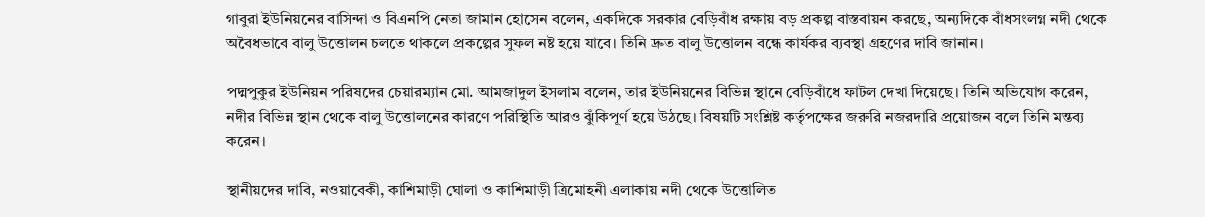গাবুরা ইউনিয়নের বাসিন্দা ও বিএনপি নেতা জামান হোসেন বলেন, একদিকে সরকার বেড়িবাঁধ রক্ষায় বড় প্রকল্প বাস্তবায়ন করছে, অন্যদিকে বাঁধসংলগ্ন নদী থেকে অবৈধভাবে বালু উত্তোলন চলতে থাকলে প্রকল্পের সুফল নষ্ট হয়ে যাবে। তিনি দ্রুত বালু উত্তোলন বন্ধে কার্যকর ব্যবস্থা গ্রহণের দাবি জানান।

পদ্মপুকুর ইউনিয়ন পরিষদের চেয়ারম্যান মো. আমজাদুল ইসলাম বলেন, তার ইউনিয়নের বিভিন্ন স্থানে বেড়িবাঁধে ফাটল দেখা দিয়েছে। তিনি অভিযোগ করেন, নদীর বিভিন্ন স্থান থেকে বালু উত্তোলনের কারণে পরিস্থিতি আরও ঝুঁকিপূর্ণ হয়ে উঠছে। বিষয়টি সংশ্লিষ্ট কর্তৃপক্ষের জরুরি নজরদারি প্রয়োজন বলে তিনি মন্তব্য করেন।

স্থানীয়দের দাবি, নওয়াবেকী, কাশিমাড়ী ঘোলা ও কাশিমাড়ী ত্রিমোহনী এলাকায় নদী থেকে উত্তোলিত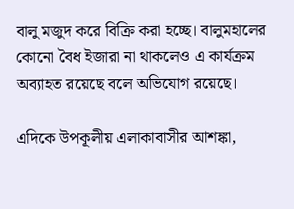বালু মজুদ করে বিক্রি করা হচ্ছে। বালুমহালের কোনো বৈধ ইজারা না থাকলেও এ কার্যক্রম অব্যাহত রয়েছে বলে অভিযোগ রয়েছে।

এদিকে উপকূলীয় এলাকাবাসীর আশঙ্কা,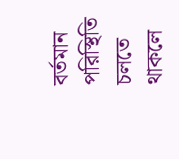বর্তমান পরিস্থিতি চলতে থাকলে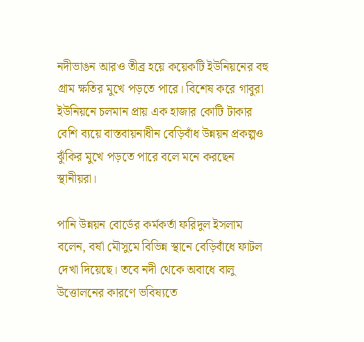নদীভাঙন আরও তীব্র হয়ে কয়েকটি ইউনিয়নের বহু গ্রাম ক্ষতির মুখে পড়তে পারে। বিশেষ করে গাবুরা ইউনিয়নে চলমান প্রায় এক হাজার কোটি টাকার বেশি ব্যয়ে বাস্তবায়নাধীন বেড়িবাঁধ উন্নয়ন প্রকল্পও ঝুঁকির মুখে পড়তে পারে বলে মনে করছেন স্থানীয়রা।

পানি উন্নয়ন বোর্ডের কর্মকর্তা ফরিদুল ইসলাম বলেন, বর্ষা মৌসুমে বিভিন্ন স্থানে বেড়িবাঁধে ফাটল দেখা দিয়েছে। তবে নদী থেকে অবাধে বালু উত্তোলনের কারণে ভবিষ্যতে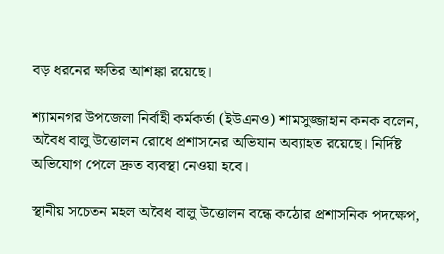বড় ধরনের ক্ষতির আশঙ্কা রয়েছে।

শ্যামনগর উপজেলা নির্বাহী কর্মকর্তা (ইউএনও) শামসুজ্জাহান কনক বলেন, অবৈধ বালু উত্তোলন রোধে প্রশাসনের অভিযান অব্যাহত রয়েছে। নির্দিষ্ট অভিযোগ পেলে দ্রুত ব্যবস্থা নেওয়া হবে।

স্থানীয় সচেতন মহল অবৈধ বালু উত্তোলন বন্ধে কঠোর প্রশাসনিক পদক্ষেপ,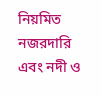নিয়মিত নজরদারি এবং নদী ও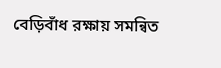বেড়িবাঁধ রক্ষায় সমন্বিত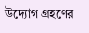উদ্যোগ গ্রহণের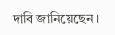দাবি জানিয়েছেন।